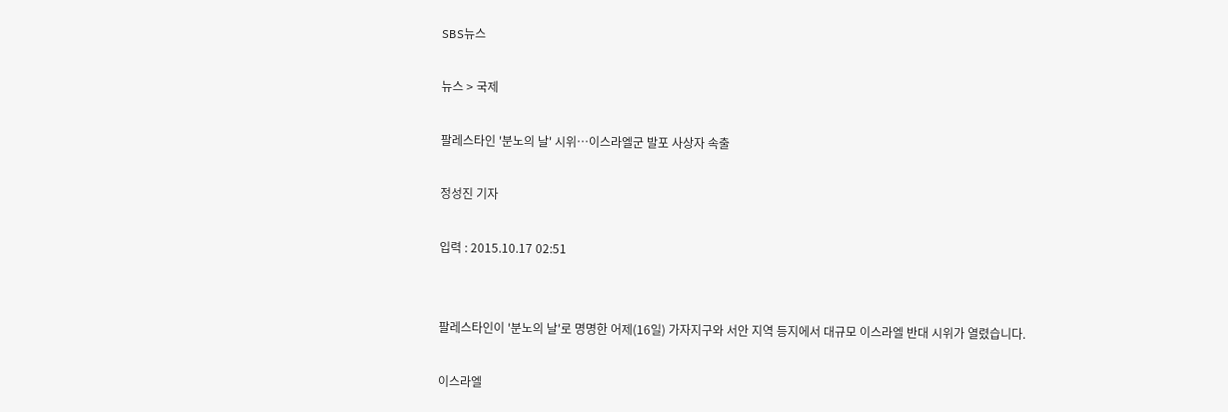SBS뉴스

뉴스 > 국제

팔레스타인 '분노의 날' 시위…이스라엘군 발포 사상자 속출

정성진 기자

입력 : 2015.10.17 02:51


팔레스타인이 '분노의 날'로 명명한 어제(16일) 가자지구와 서안 지역 등지에서 대규모 이스라엘 반대 시위가 열렸습니다.

이스라엘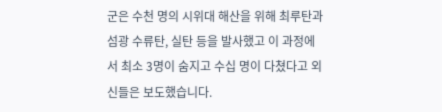군은 수천 명의 시위대 해산을 위해 최루탄과 섬광 수류탄, 실탄 등을 발사했고 이 과정에서 최소 3명이 숨지고 수십 명이 다쳤다고 외신들은 보도했습니다.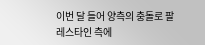이번 달 들어 양측의 충돌로 팔레스타인 측에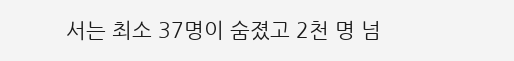서는 최소 37명이 숨졌고 2천 명 넘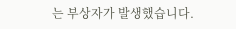는 부상자가 발생했습니다.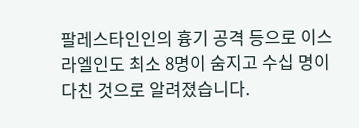팔레스타인인의 흉기 공격 등으로 이스라엘인도 최소 8명이 숨지고 수십 명이 다친 것으로 알려졌습니다.